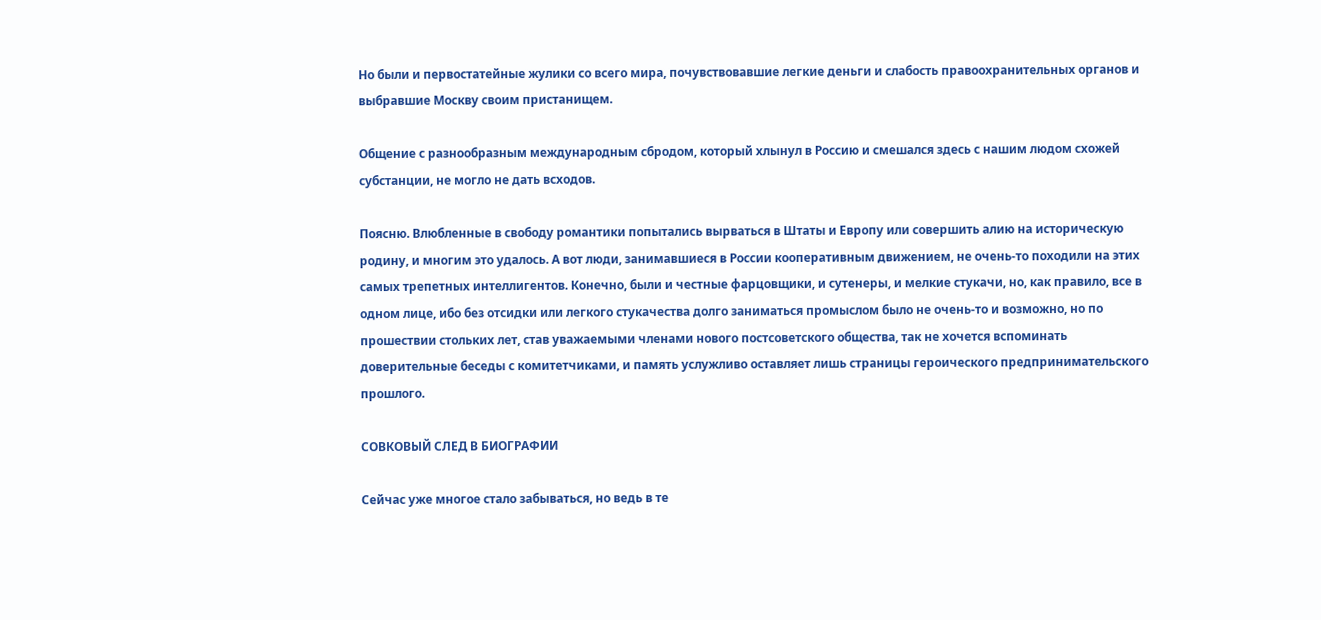Но были и первостатейные жулики со всего мира, почувствовавшие легкие деньги и слабость правоохранительных органов и выбравшие Москву своим пристанищем.

Общение с разнообразным международным сбродом, который хлынул в Россию и смешался здесь с нашим людом схожей субстанции, не могло не дать всходов.

Поясню. Влюбленные в свободу романтики попытались вырваться в Штаты и Европу или совершить алию на историческую родину, и многим это удалось. А вот люди, занимавшиеся в России кооперативным движением, не очень-то походили на этих самых трепетных интеллигентов. Конечно, были и честные фарцовщики, и сутенеры, и мелкие стукачи, но, как правило, все в одном лице, ибо без отсидки или легкого стукачества долго заниматься промыслом было не очень-то и возможно, но по прошествии стольких лет, став уважаемыми членами нового постсоветского общества, так не хочется вспоминать доверительные беседы с комитетчиками, и память услужливо оставляет лишь страницы героического предпринимательского прошлого.

СОВКОВЫЙ СЛЕД В БИОГРАФИИ

Сейчас уже многое стало забываться, но ведь в те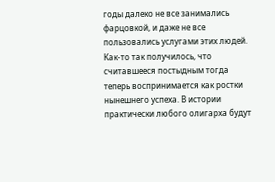годы далеко не все занимались фарцовкой, и даже не все пользовались услугами этих людей. Как-то так получилось, что считавшееся постыдным тогда теперь воспринимается как ростки нынешнего успеха. В истории практически любого олигарха будут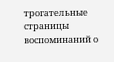трогательные страницы воспоминаний о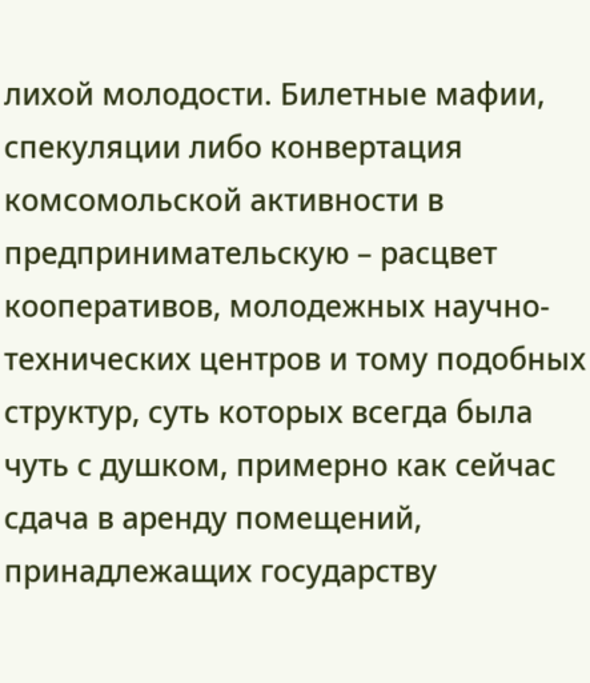лихой молодости. Билетные мафии, спекуляции либо конвертация комсомольской активности в предпринимательскую – расцвет кооперативов, молодежных научно-технических центров и тому подобных структур, суть которых всегда была чуть с душком, примерно как сейчас сдача в аренду помещений, принадлежащих государству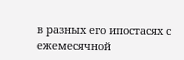в разных его ипостасях с ежемесячной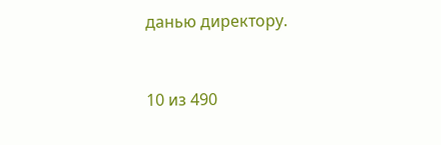данью директору.



10 из 490